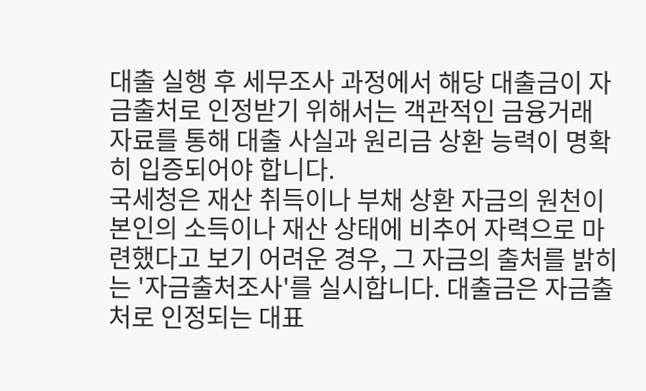대출 실행 후 세무조사 과정에서 해당 대출금이 자금출처로 인정받기 위해서는 객관적인 금융거래 자료를 통해 대출 사실과 원리금 상환 능력이 명확히 입증되어야 합니다.
국세청은 재산 취득이나 부채 상환 자금의 원천이 본인의 소득이나 재산 상태에 비추어 자력으로 마련했다고 보기 어려운 경우, 그 자금의 출처를 밝히는 '자금출처조사'를 실시합니다. 대출금은 자금출처로 인정되는 대표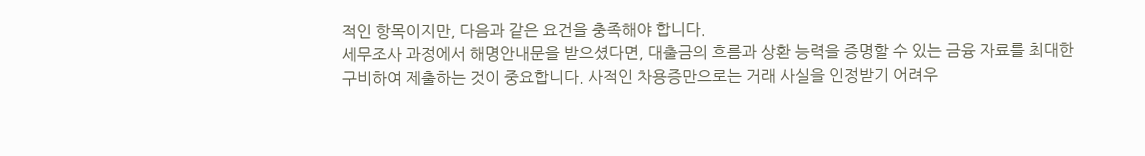적인 항목이지만, 다음과 같은 요건을 충족해야 합니다.
세무조사 과정에서 해명안내문을 받으셨다면, 대출금의 흐름과 상환 능력을 증명할 수 있는 금융 자료를 최대한 구비하여 제출하는 것이 중요합니다. 사적인 차용증만으로는 거래 사실을 인정받기 어려우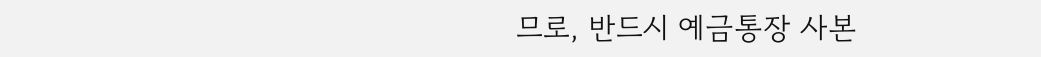므로, 반드시 예금통장 사본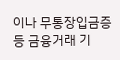이나 무통장입금증 등 금융거래 기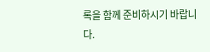록을 함께 준비하시기 바랍니다.